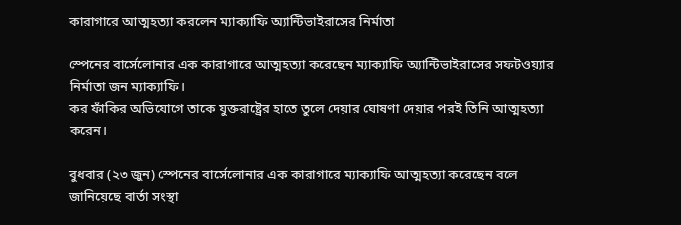কারাগারে আত্মহত্যা করলেন ম্যাক্যাফি অ্যান্টিভাইরাসের নির্মাতা

স্পেনের বার্সেলোনার এক কারাগারে আত্মহত্যা করেছেন ম্যাক্যাফি অ্যান্টিভাইরাসের সফটওয়্যার নির্মাতা জন ম্যাক্যাফি।
কর ফাঁকির অভিযোগে তাকে যুক্তরাষ্ট্রের হাতে তুলে দেয়ার ঘোষণা দেয়ার পরই তিনি আত্মহত্যা করেন।

বুধবার (২৩ জুন) স্পেনের বার্সেলোনার এক কারাগারে ম্যাক্যাফি আত্মহত্যা করেছেন বলে জানিয়েছে বার্তা সংস্থা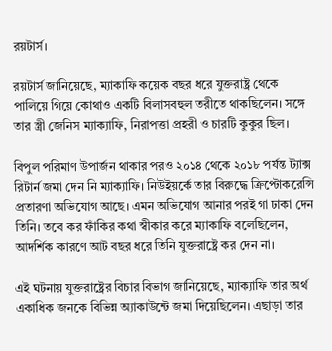রয়টার্স।

রয়টার্স জানিয়েছে, ম্যাকাফি কয়েক বছর ধরে যুক্তরাষ্ট্র থেকে পালিয়ে গিয়ে কোথাও একটি বিলাসবহুল তরীতে থাকছিলেন। সঙ্গে তার স্ত্রী জেনিস ম্যাক্যাফি, নিরাপত্তা প্রহরী ও চারটি কুকুর ছিল।

বিপুল পরিমাণ উপার্জন থাকার পরও ২০১৪ থেকে ২০১৮ পর্যন্ত ট্যাক্স রিটার্ন জমা দেন নি ম্যাক্যাফি। নিউইয়র্কে তার বিরুদ্ধে ক্রিপ্টোকরেন্সি প্রতারণা অভিযোগ আছে। এমন অভিযোগ আনার পরই গা ঢাকা দেন তিনি। তবে কর ফাঁকির কথা স্বীকার করে ম্যাকাফি বলেছিলেন, আদর্শিক কারণে আট বছর ধরে তিনি যুক্তরাষ্ট্রে কর দেন না।

এই ঘটনায় যুক্তরাষ্ট্রের বিচার বিভাগ জানিয়েছে, ম্যাক্যাফি তার অর্থ একাধিক জনকে বিভিন্ন অ্যাকাউন্টে জমা দিয়েছিলেন। এছাড়া তার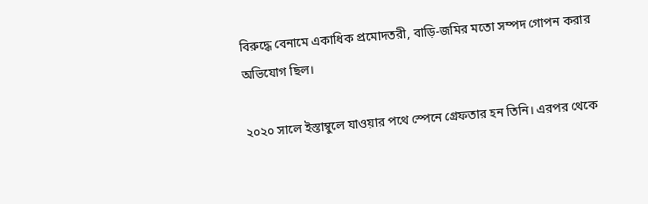বিরুদ্ধে বেনামে একাধিক প্রমোদতরী, বাড়ি-জমির মতো সম্পদ গোপন করার অভিযোগ ছিল।

২০২০ সালে ইস্তাম্বুলে যাওয়ার পথে স্পেনে গ্রেফতার হন তিনি। এরপর থেকে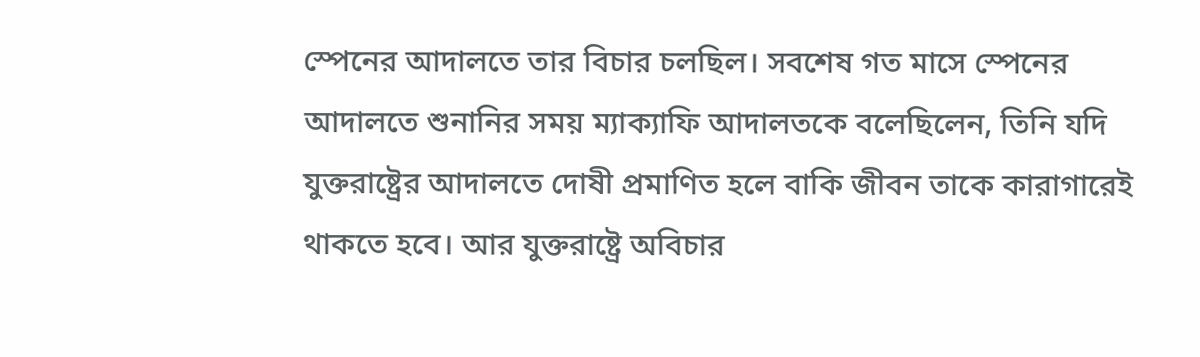স্পেনের আদালতে তার বিচার চলছিল। সবশেষ গত মাসে স্পেনের আদালতে শুনানির সময় ম্যাক্যাফি আদালতকে বলেছিলেন, তিনি যদি যুক্তরাষ্ট্রের আদালতে দোষী প্রমাণিত হলে বাকি জীবন তাকে কারাগারেই থাকতে হবে। আর যুক্তরাষ্ট্রে অবিচার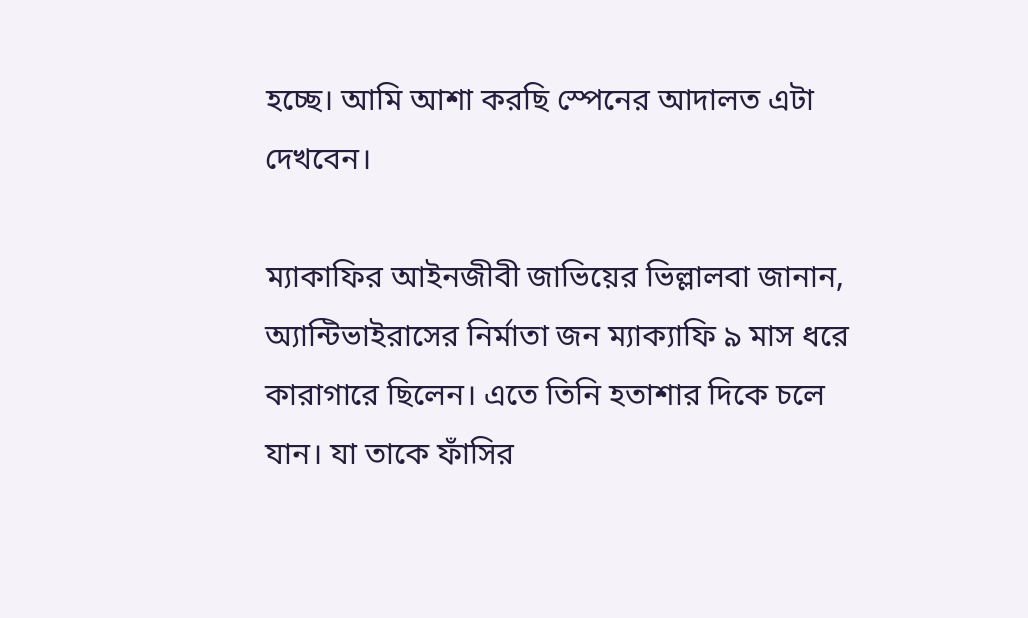হচ্ছে। আমি আশা করছি স্পেনের আদালত এটা দেখবেন।

ম্যাকাফির আইনজীবী জাভিয়ের ভিল্লালবা জানান, অ্যান্টিভাইরাসের নির্মাতা জন ম্যাক্যাফি ৯ মাস ধরে কারাগারে ছিলেন। এতে তিনি হতাশার দিকে চলে যান। যা তাকে ফাঁসির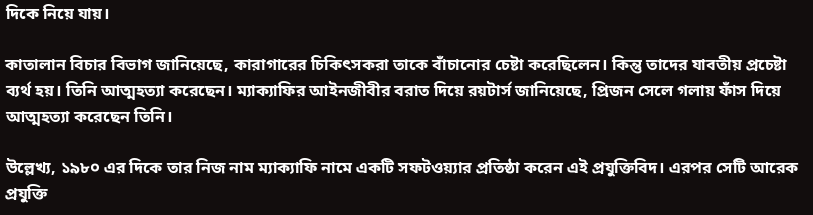দিকে নিয়ে যায়।

কাতালান বিচার বিভাগ জানিয়েছে, কারাগারের চিকিৎসকরা তাকে বাঁচানোর চেষ্টা করেছিলেন। কিন্তু তাদের যাবতীয় প্রচেষ্টা ব্যর্থ হয়। তিনি আত্মহত্যা করেছেন। ম্যাক্যাফির আইনজীবীর বরাত দিয়ে রয়টার্স জানিয়েছে, প্রিজন সেলে গলায় ফাঁস দিয়ে আত্মহত্যা করেছেন তিনি।

উল্লেখ্য, ১৯৮০ এর দিকে তার নিজ নাম ম্যাক্যাফি নামে একটি সফটওয়্যার প্রতিষ্ঠা করেন এই প্রযুক্তিবিদ। এরপর সেটি আরেক প্রযুক্তি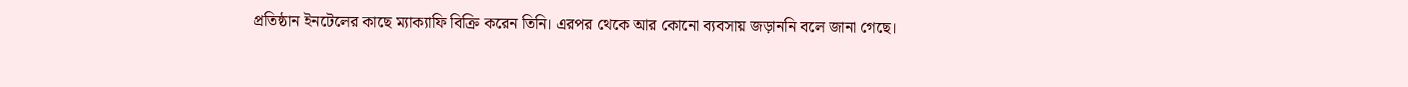প্রতিষ্ঠান ইনটেলের কাছে ম্যাক্যাফি বিক্রি করেন তিনি। এরপর থেকে আর কোনো ব্যবসায় জড়াননি বলে জানা গেছে।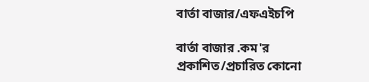বার্তা বাজার/এফএইচপি

বার্তা বাজার .কম'র প্রকাশিত/প্রচারিত কোনো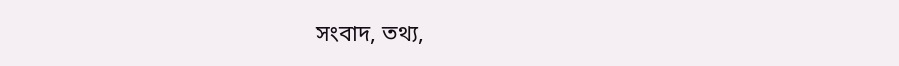সংবাদ, তথ্য,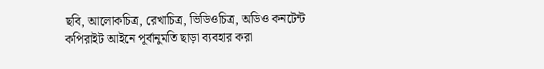ছবি, আলোকচিত্র, রেখাচিত্র, ভিডিওচিত্র, অডিও কনটেন্ট কপিরাইট আইনে পূর্বানুমতি ছাড়া ব্যবহার করা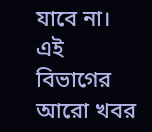যাবে না।
এই বিভাগের আরো খবর